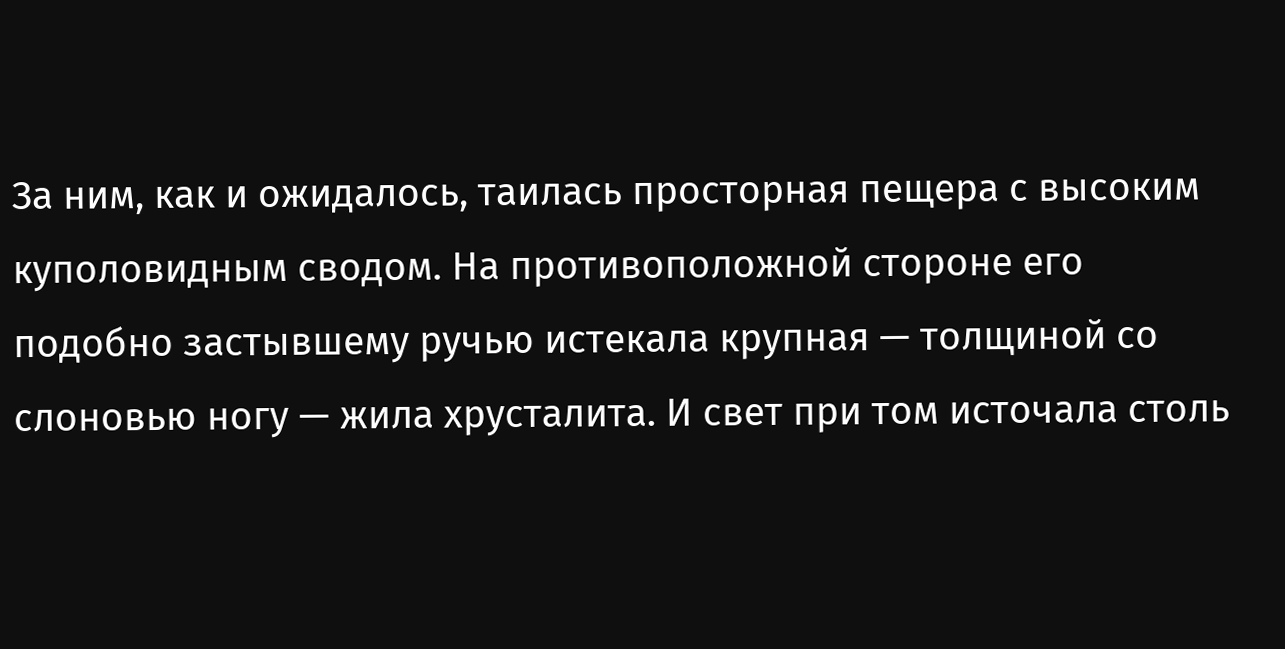За ним, как и ожидалось, таилась просторная пещера с высоким куполовидным сводом. На противоположной стороне его подобно застывшему ручью истекала крупная — толщиной со слоновью ногу — жила хрусталита. И свет при том источала столь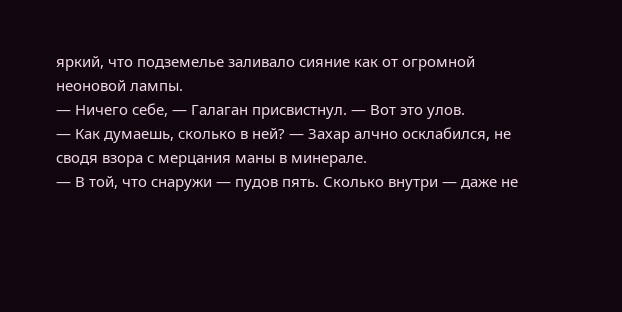яркий, что подземелье заливало сияние как от огромной неоновой лампы.
— Ничего себе, — Галаган присвистнул. — Вот это улов.
— Как думаешь, сколько в ней? — Захар алчно осклабился, не сводя взора с мерцания маны в минерале.
— В той, что снаружи — пудов пять. Сколько внутри — даже не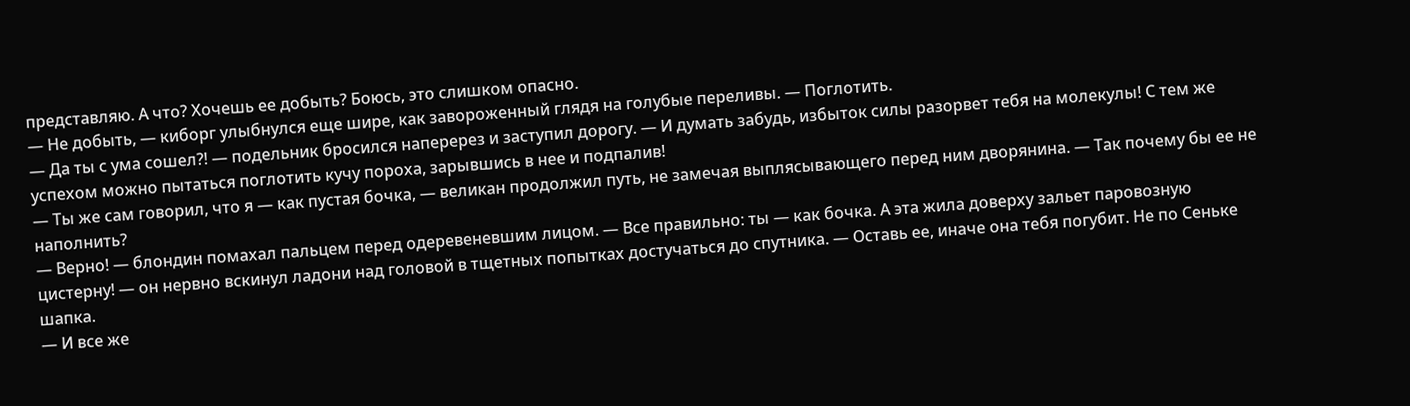представляю. А что? Хочешь ее добыть? Боюсь, это слишком опасно.
— Не добыть, — киборг улыбнулся еще шире, как завороженный глядя на голубые переливы. — Поглотить.
— Да ты с ума сошел?! — подельник бросился наперерез и заступил дорогу. — И думать забудь, избыток силы разорвет тебя на молекулы! С тем же успехом можно пытаться поглотить кучу пороха, зарывшись в нее и подпалив!
— Ты же сам говорил, что я — как пустая бочка, — великан продолжил путь, не замечая выплясывающего перед ним дворянина. — Так почему бы ее не наполнить?
— Верно! — блондин помахал пальцем перед одеревеневшим лицом. — Все правильно: ты — как бочка. А эта жила доверху зальет паровозную цистерну! — он нервно вскинул ладони над головой в тщетных попытках достучаться до спутника. — Оставь ее, иначе она тебя погубит. Не по Сеньке шапка.
— И все же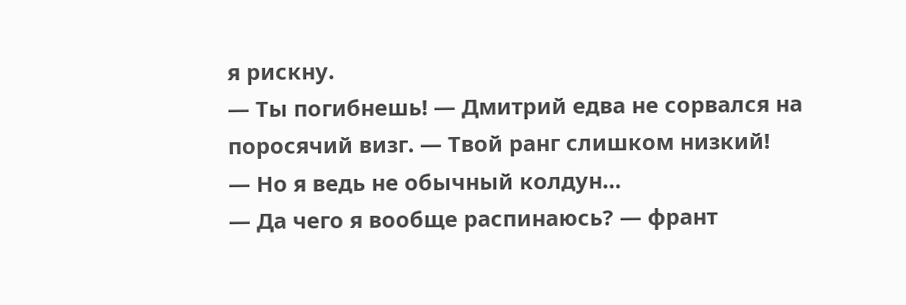я рискну.
— Ты погибнешь! — Дмитрий едва не сорвался на поросячий визг. — Твой ранг слишком низкий!
— Но я ведь не обычный колдун…
— Да чего я вообще распинаюсь? — франт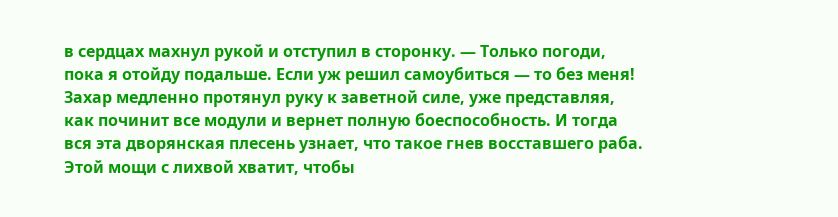в сердцах махнул рукой и отступил в сторонку. — Только погоди, пока я отойду подальше. Если уж решил самоубиться — то без меня!
Захар медленно протянул руку к заветной силе, уже представляя, как починит все модули и вернет полную боеспособность. И тогда вся эта дворянская плесень узнает, что такое гнев восставшего раба. Этой мощи с лихвой хватит, чтобы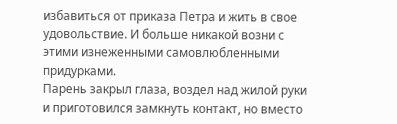избавиться от приказа Петра и жить в свое удовольствие. И больше никакой возни с этими изнеженными самовлюбленными придурками.
Парень закрыл глаза, воздел над жилой руки и приготовился замкнуть контакт, но вместо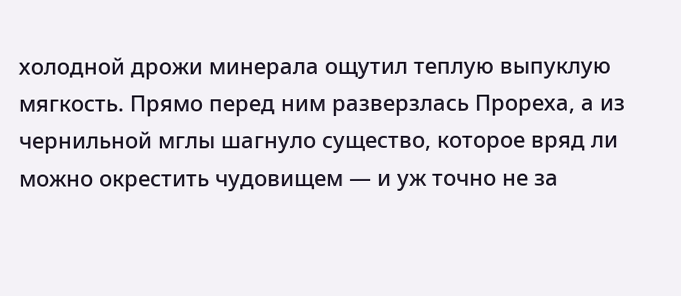холодной дрожи минерала ощутил теплую выпуклую мягкость. Прямо перед ним разверзлась Прореха, а из чернильной мглы шагнуло существо, которое вряд ли можно окрестить чудовищем — и уж точно не за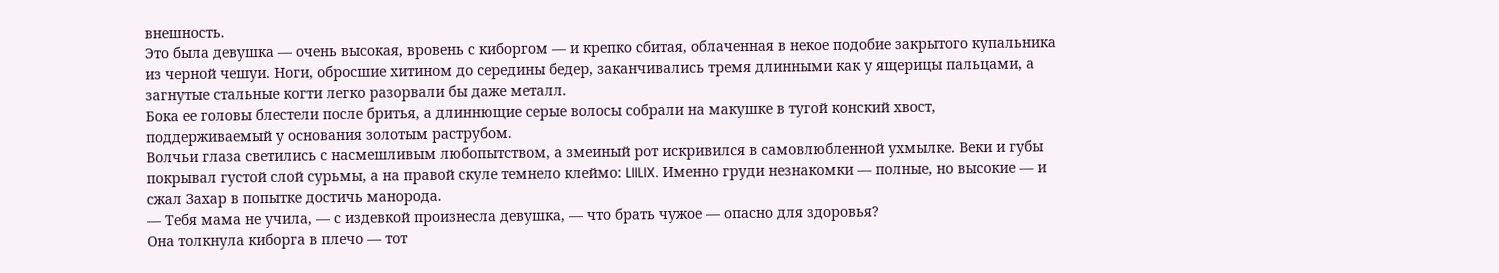внешность.
Это была девушка — очень высокая, вровень с киборгом — и крепко сбитая, облаченная в некое подобие закрытого купальника из черной чешуи. Ноги, обросшие хитином до середины бедер, заканчивались тремя длинными как у ящерицы пальцами, а загнутые стальные когти легко разорвали бы даже металл.
Бока ее головы блестели после бритья, а длиннющие серые волосы собрали на макушке в тугой конский хвост, поддерживаемый у основания золотым раструбом.
Волчьи глаза светились с насмешливым любопытством, а змеиный рот искривился в самовлюбленной ухмылке. Веки и губы покрывал густой слой сурьмы, а на правой скуле темнело клеймо: LIILIX. Именно груди незнакомки — полные, но высокие — и сжал Захар в попытке достичь манорода.
— Тебя мама не учила, — с издевкой произнесла девушка, — что брать чужое — опасно для здоровья?
Она толкнула киборга в плечо — тот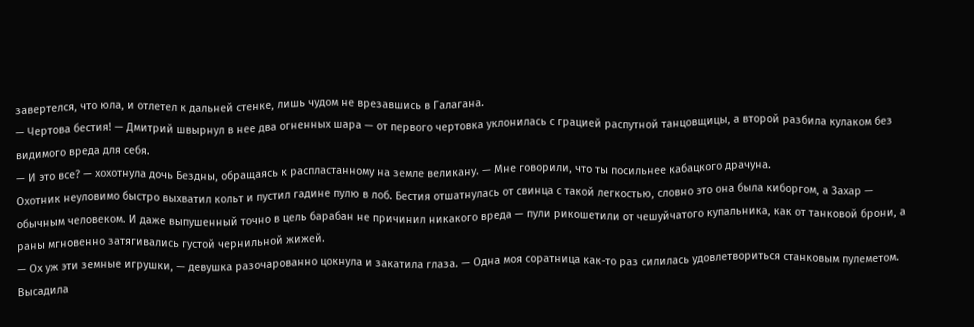завертелся, что юла, и отлетел к дальней стенке, лишь чудом не врезавшись в Галагана.
— Чертова бестия! — Дмитрий швырнул в нее два огненных шара — от первого чертовка уклонилась с грацией распутной танцовщицы, а второй разбила кулаком без видимого вреда для себя.
— И это все? — хохотнула дочь Бездны, обращаясь к распластанному на земле великану. — Мне говорили, что ты посильнее кабацкого драчуна.
Охотник неуловимо быстро выхватил кольт и пустил гадине пулю в лоб. Бестия отшатнулась от свинца с такой легкостью, словно это она была киборгом, а Захар — обычным человеком. И даже выпушенный точно в цель барабан не причинил никакого вреда — пули рикошетили от чешуйчатого купальника, как от танковой брони, а раны мгновенно затягивались густой чернильной жижей.
— Ох уж эти земные игрушки, — девушка разочарованно цокнула и закатила глаза. — Одна моя соратница как-то раз силилась удовлетвориться станковым пулеметом. Высадила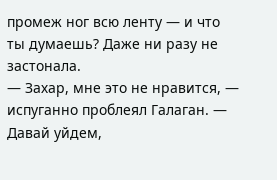промеж ног всю ленту — и что ты думаешь? Даже ни разу не застонала.
— Захар, мне это не нравится, — испуганно проблеял Галаган. — Давай уйдем,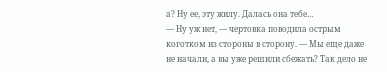а? Ну ее, эту жилу. Далась она тебе…
— Ну уж нет, — чертовка поводила острым коготком из стороны в сторону. — Мы еще даже не начали, а вы уже решили сбежать? Так дело не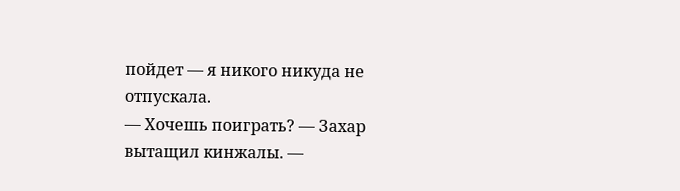пойдет — я никого никуда не отпускала.
— Хочешь поиграть? — Захар вытащил кинжалы. —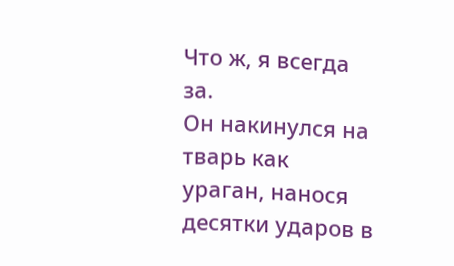Что ж, я всегда за.
Он накинулся на тварь как ураган, нанося десятки ударов в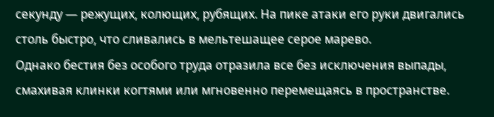секунду — режущих, колющих, рубящих. На пике атаки его руки двигались столь быстро, что сливались в мельтешащее серое марево.
Однако бестия без особого труда отразила все без исключения выпады, смахивая клинки когтями или мгновенно перемещаясь в пространстве.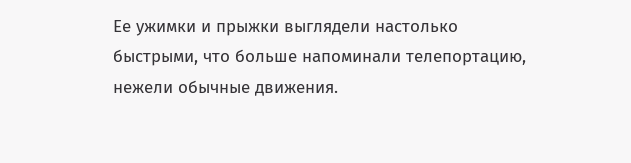Ее ужимки и прыжки выглядели настолько быстрыми, что больше напоминали телепортацию, нежели обычные движения.